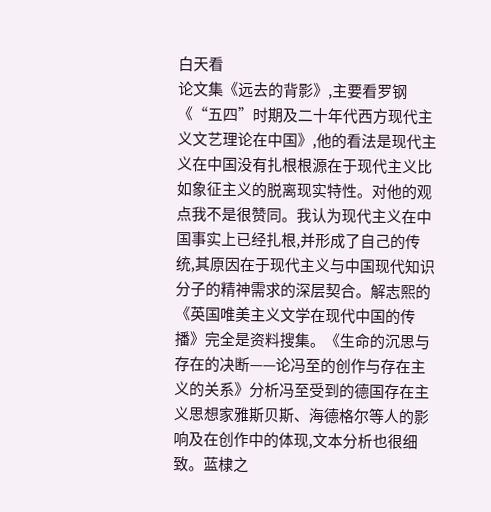白天看
论文集《远去的背影》,主要看罗钢《“五四”时期及二十年代西方现代主义文艺理论在中国》,他的看法是现代主义在中国没有扎根根源在于现代主义比如象征主义的脱离现实特性。对他的观点我不是很赞同。我认为现代主义在中国事实上已经扎根,并形成了自己的传统,其原因在于现代主义与中国现代知识分子的精神需求的深层契合。解志熙的《英国唯美主义文学在现代中国的传播》完全是资料搜集。《生命的沉思与存在的决断——论冯至的创作与存在主义的关系》分析冯至受到的德国存在主义思想家雅斯贝斯、海德格尔等人的影响及在创作中的体现,文本分析也很细致。蓝棣之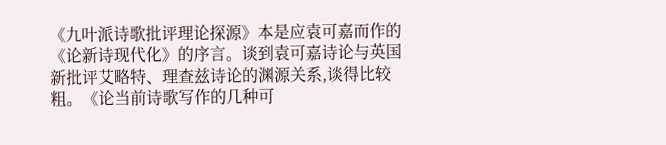《九叶派诗歌批评理论探源》本是应袁可嘉而作的《论新诗现代化》的序言。谈到袁可嘉诗论与英国新批评艾略特、理查兹诗论的渊源关系,谈得比较粗。《论当前诗歌写作的几种可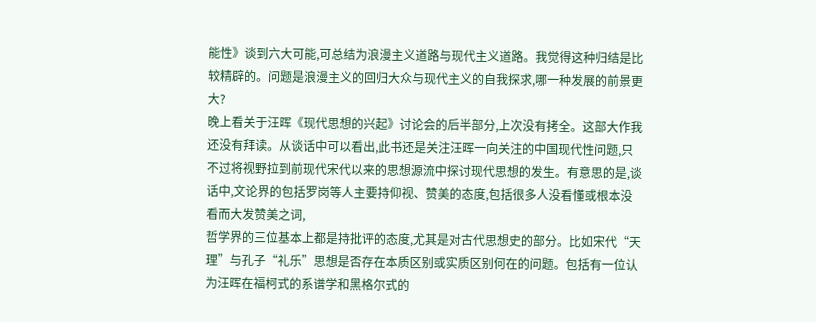能性》谈到六大可能,可总结为浪漫主义道路与现代主义道路。我觉得这种归结是比较精辟的。问题是浪漫主义的回归大众与现代主义的自我探求,哪一种发展的前景更大?
晚上看关于汪晖《现代思想的兴起》讨论会的后半部分,上次没有拷全。这部大作我还没有拜读。从谈话中可以看出,此书还是关注汪晖一向关注的中国现代性问题,只不过将视野拉到前现代宋代以来的思想源流中探讨现代思想的发生。有意思的是,谈话中,文论界的包括罗岗等人主要持仰视、赞美的态度,包括很多人没看懂或根本没看而大发赞美之词,
哲学界的三位基本上都是持批评的态度,尤其是对古代思想史的部分。比如宋代“天理”与孔子“礼乐”思想是否存在本质区别或实质区别何在的问题。包括有一位认为汪晖在福柯式的系谱学和黑格尔式的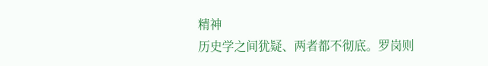精神
历史学之间犹疑、两者都不彻底。罗岗则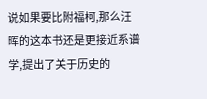说如果要比附福柯,那么汪晖的这本书还是更接近系谱学,提出了关于历史的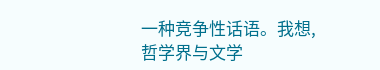一种竞争性话语。我想, 哲学界与文学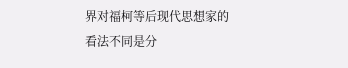界对福柯等后现代思想家的看法不同是分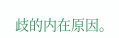歧的内在原因。